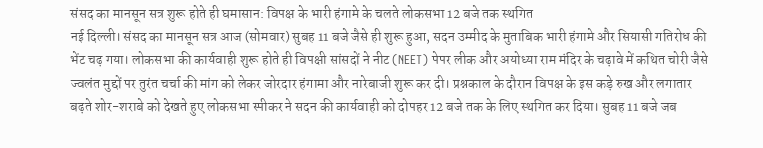संसद का मानसून सत्र शुरू होते ही घमासान: विपक्ष के भारी हंगामे के चलते लोकसभा 12 बजे तक स्थगित
नई दिल्ली। संसद का मानसून सत्र आज (सोमवार) सुबह 11 बजे जैसे ही शुरू हुआ, सदन उम्मीद के मुताबिक भारी हंगामे और सियासी गतिरोध की भेंट चढ़ गया। लोकसभा की कार्यवाही शुरू होते ही विपक्षी सांसदों ने नीट (NEET) पेपर लीक और अयोध्या राम मंदिर के चढ़ावे में कथित चोरी जैसे ज्वलंत मुद्दों पर तुरंत चर्चा की मांग को लेकर जोरदार हंगामा और नारेबाजी शुरू कर दी। प्रश्नकाल के दौरान विपक्ष के इस कड़े रुख और लगातार बढ़ते शोर-शराबे को देखते हुए लोकसभा स्पीकर ने सदन की कार्यवाही को दोपहर 12 बजे तक के लिए स्थगित कर दिया। सुबह 11 बजे जब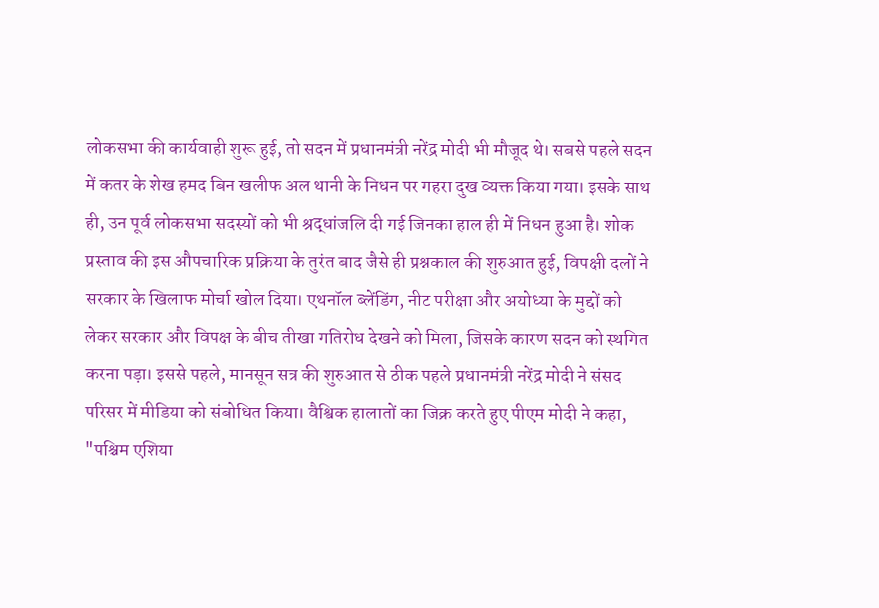लोकसभा की कार्यवाही शुरू हुई, तो सदन में प्रधानमंत्री नरेंद्र मोदी भी मौजूद थे। सबसे पहले सदन में कतर के शेख हमद बिन खलीफ अल थानी के निधन पर गहरा दुख व्यक्त किया गया। इसके साथ ही, उन पूर्व लोकसभा सदस्यों को भी श्रद्धांजलि दी गई जिनका हाल ही में निधन हुआ है। शोक प्रस्ताव की इस औपचारिक प्रक्रिया के तुरंत बाद जैसे ही प्रश्नकाल की शुरुआत हुई, विपक्षी दलों ने सरकार के खिलाफ मोर्चा खोल दिया। एथनॉल ब्लेंडिंग, नीट परीक्षा और अयोध्या के मुद्दों को लेकर सरकार और विपक्ष के बीच तीखा गतिरोध देखने को मिला, जिसके कारण सदन को स्थगित करना पड़ा। इससे पहले, मानसून सत्र की शुरुआत से ठीक पहले प्रधानमंत्री नरेंद्र मोदी ने संसद परिसर में मीडिया को संबोधित किया। वैश्विक हालातों का जिक्र करते हुए पीएम मोदी ने कहा, "पश्चिम एशिया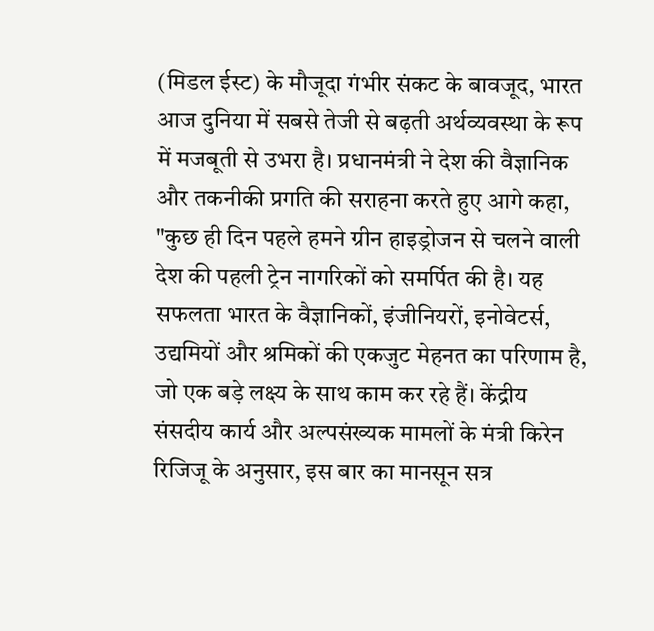(मिडल ईस्ट) के मौजूदा गंभीर संकट के बावजूद, भारत आज दुनिया में सबसे तेजी से बढ़ती अर्थव्यवस्था के रूप में मजबूती से उभरा है। प्रधानमंत्री ने देश की वैज्ञानिक और तकनीकी प्रगति की सराहना करते हुए आगे कहा, "कुछ ही दिन पहले हमने ग्रीन हाइड्रोजन से चलने वाली देश की पहली ट्रेन नागरिकों को समर्पित की है। यह सफलता भारत के वैज्ञानिकों, इंजीनियरों, इनोवेटर्स, उद्यमियों और श्रमिकों की एकजुट मेहनत का परिणाम है, जो एक बड़े लक्ष्य के साथ काम कर रहे हैं। केंद्रीय संसदीय कार्य और अल्पसंख्यक मामलों के मंत्री किरेन रिजिजू के अनुसार, इस बार का मानसून सत्र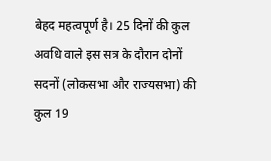बेहद महत्वपूर्ण है। 25 दिनों की कुल अवधि वाले इस सत्र के दौरान दोनों सदनों (लोकसभा और राज्यसभा) की कुल 19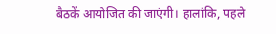बैठकें आयोजित की जाएंगी। हालांकि, पहले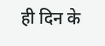ही दिन के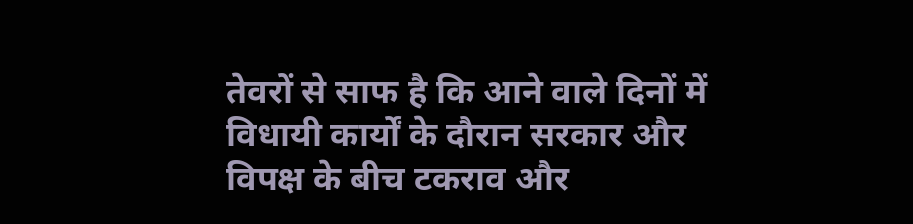तेवरों से साफ है कि आने वाले दिनों में विधायी कार्यों के दौरान सरकार और विपक्ष के बीच टकराव और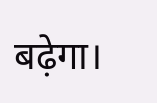बढ़ेगा।